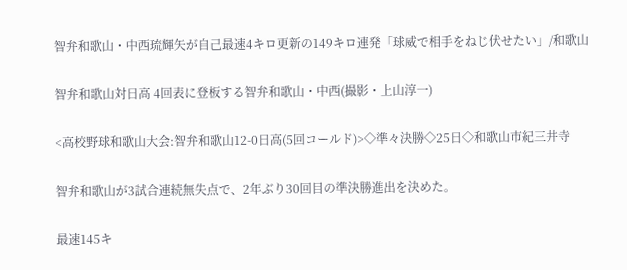智弁和歌山・中西琉輝矢が自己最速4キロ更新の149キロ連発「球威で相手をねじ伏せたい」/和歌山

智弁和歌山対日高 4回表に登板する智弁和歌山・中西(撮影・上山淳一)

<高校野球和歌山大会:智弁和歌山12-0日高(5回コールド)>◇準々決勝◇25日◇和歌山市紀三井寺

智弁和歌山が3試合連続無失点で、2年ぶり30回目の準決勝進出を決めた。

最速145キ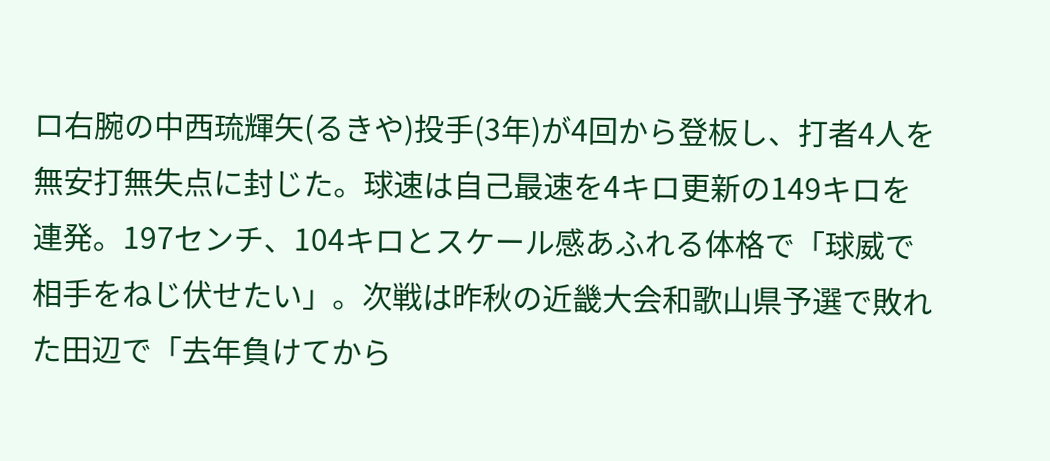ロ右腕の中西琉輝矢(るきや)投手(3年)が4回から登板し、打者4人を無安打無失点に封じた。球速は自己最速を4キロ更新の149キロを連発。197センチ、104キロとスケール感あふれる体格で「球威で相手をねじ伏せたい」。次戦は昨秋の近畿大会和歌山県予選で敗れた田辺で「去年負けてから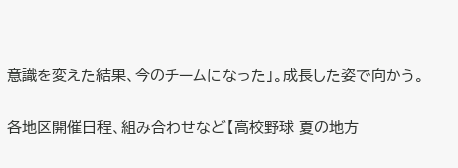意識を変えた結果、今のチームになった」。成長した姿で向かう。

各地区開催日程、組み合わせなど【高校野球 夏の地方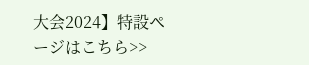大会2024】特設ページはこちら>>